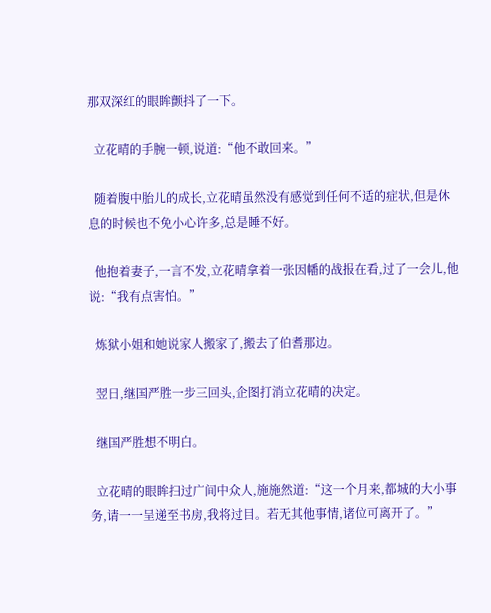那双深红的眼眸颤抖了一下。

  立花晴的手腕一顿,说道:“他不敢回来。”

  随着腹中胎儿的成长,立花晴虽然没有感觉到任何不适的症状,但是休息的时候也不免小心许多,总是睡不好。

  他抱着妻子,一言不发,立花晴拿着一张因幡的战报在看,过了一会儿,他说:“我有点害怕。”

  炼狱小姐和她说家人搬家了,搬去了伯耆那边。

  翌日,继国严胜一步三回头,企图打消立花晴的决定。

  继国严胜想不明白。

  立花晴的眼眸扫过广间中众人,施施然道:“这一个月来,都城的大小事务,请一一呈递至书房,我将过目。若无其他事情,诸位可离开了。”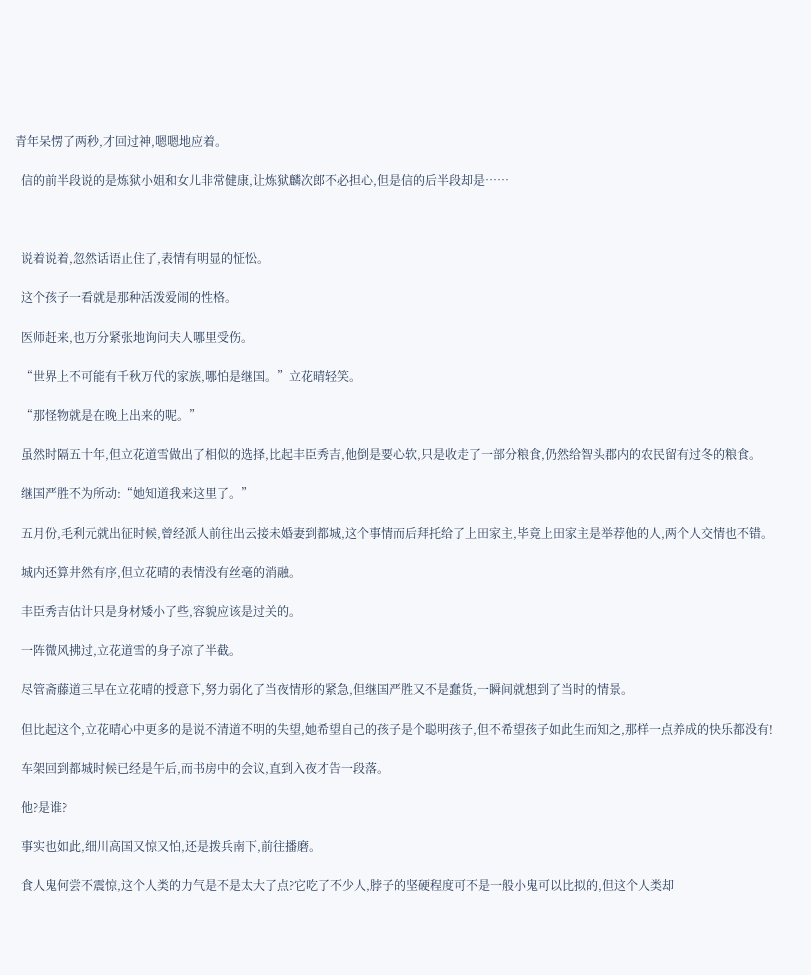青年呆愣了两秒,才回过神,嗯嗯地应着。

  信的前半段说的是炼狱小姐和女儿非常健康,让炼狱麟次郎不必担心,但是信的后半段却是……



  说着说着,忽然话语止住了,表情有明显的怔忪。

  这个孩子一看就是那种活泼爱闹的性格。

  医师赶来,也万分紧张地询问夫人哪里受伤。

  “世界上不可能有千秋万代的家族,哪怕是继国。”立花晴轻笑。

  “那怪物就是在晚上出来的呢。”

  虽然时隔五十年,但立花道雪做出了相似的选择,比起丰臣秀吉,他倒是要心软,只是收走了一部分粮食,仍然给智头郡内的农民留有过冬的粮食。

  继国严胜不为所动:“她知道我来这里了。”

  五月份,毛利元就出征时候,曾经派人前往出云接未婚妻到都城,这个事情而后拜托给了上田家主,毕竟上田家主是举荐他的人,两个人交情也不错。

  城内还算井然有序,但立花晴的表情没有丝毫的消融。

  丰臣秀吉估计只是身材矮小了些,容貌应该是过关的。

  一阵微风拂过,立花道雪的身子凉了半截。

  尽管斋藤道三早在立花晴的授意下,努力弱化了当夜情形的紧急,但继国严胜又不是蠢货,一瞬间就想到了当时的情景。

  但比起这个,立花晴心中更多的是说不清道不明的失望,她希望自己的孩子是个聪明孩子,但不希望孩子如此生而知之,那样一点养成的快乐都没有!

  车架回到都城时候已经是午后,而书房中的会议,直到入夜才告一段落。

  他?是谁?

  事实也如此,细川高国又惊又怕,还是拨兵南下,前往播磨。

  食人鬼何尝不震惊,这个人类的力气是不是太大了点?它吃了不少人,脖子的坚硬程度可不是一般小鬼可以比拟的,但这个人类却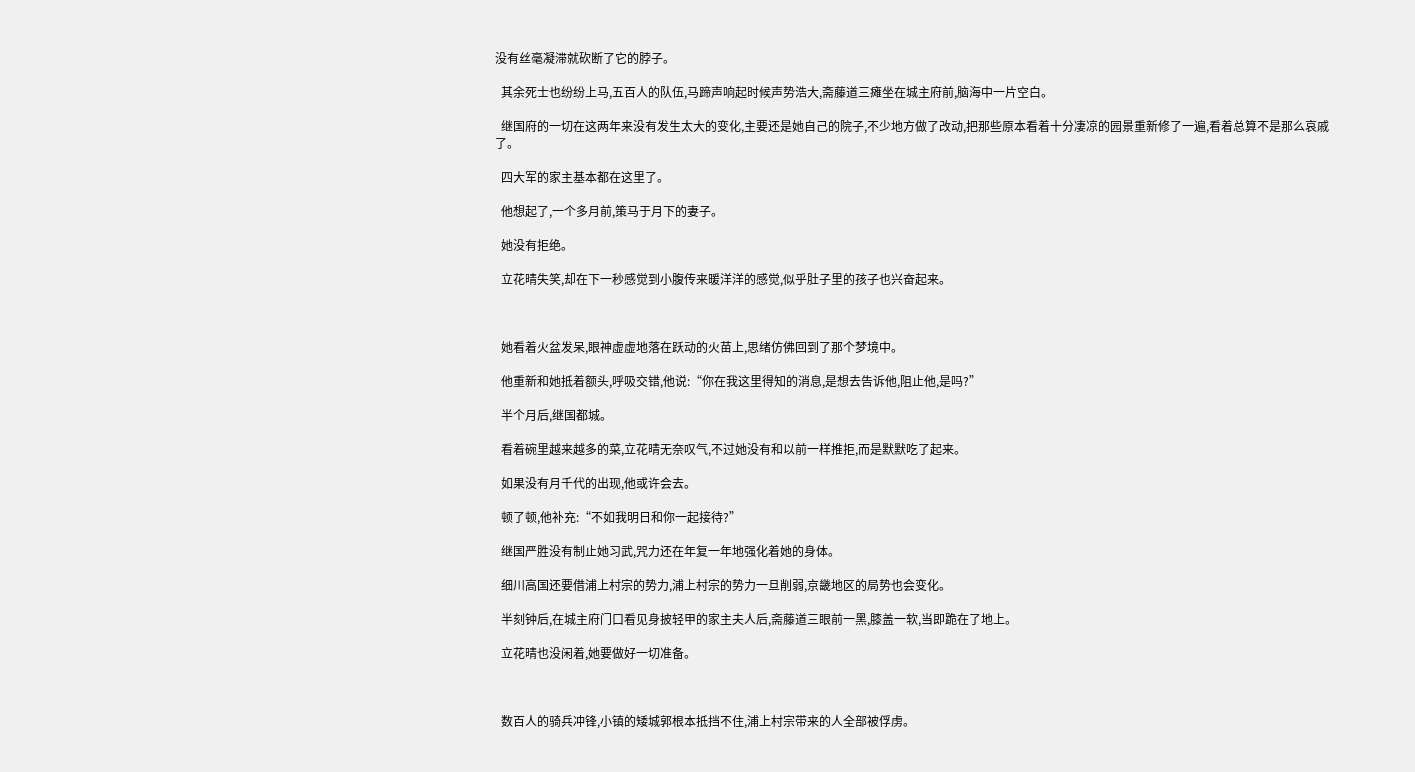没有丝毫凝滞就砍断了它的脖子。

  其余死士也纷纷上马,五百人的队伍,马蹄声响起时候声势浩大,斋藤道三瘫坐在城主府前,脑海中一片空白。

  继国府的一切在这两年来没有发生太大的变化,主要还是她自己的院子,不少地方做了改动,把那些原本看着十分凄凉的园景重新修了一遍,看着总算不是那么哀戚了。

  四大军的家主基本都在这里了。

  他想起了,一个多月前,策马于月下的妻子。

  她没有拒绝。

  立花晴失笑,却在下一秒感觉到小腹传来暖洋洋的感觉,似乎肚子里的孩子也兴奋起来。



  她看着火盆发呆,眼神虚虚地落在跃动的火苗上,思绪仿佛回到了那个梦境中。

  他重新和她抵着额头,呼吸交错,他说:“你在我这里得知的消息,是想去告诉他,阻止他,是吗?”

  半个月后,继国都城。

  看着碗里越来越多的菜,立花晴无奈叹气,不过她没有和以前一样推拒,而是默默吃了起来。

  如果没有月千代的出现,他或许会去。

  顿了顿,他补充:“不如我明日和你一起接待?”

  继国严胜没有制止她习武,咒力还在年复一年地强化着她的身体。

  细川高国还要借浦上村宗的势力,浦上村宗的势力一旦削弱,京畿地区的局势也会变化。

  半刻钟后,在城主府门口看见身披轻甲的家主夫人后,斋藤道三眼前一黑,膝盖一软,当即跪在了地上。

  立花晴也没闲着,她要做好一切准备。



  数百人的骑兵冲锋,小镇的矮城郭根本抵挡不住,浦上村宗带来的人全部被俘虏。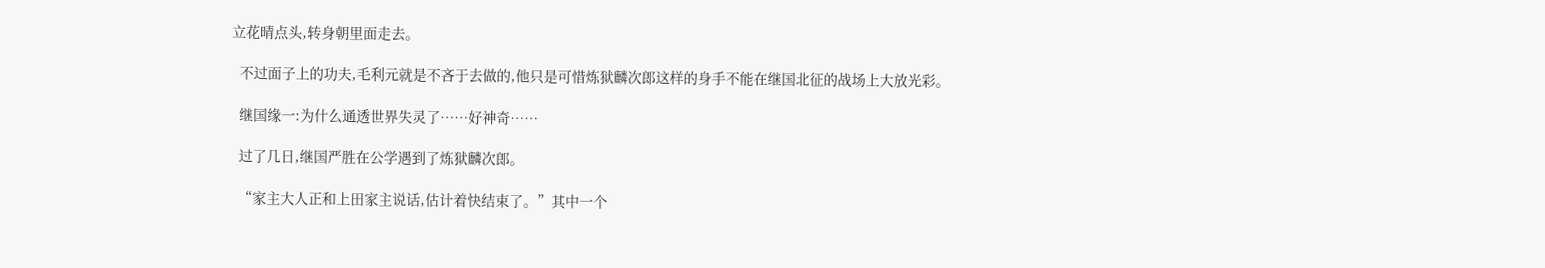立花晴点头,转身朝里面走去。

  不过面子上的功夫,毛利元就是不吝于去做的,他只是可惜炼狱麟次郎这样的身手不能在继国北征的战场上大放光彩。

  继国缘一:为什么通透世界失灵了……好神奇……

  过了几日,继国严胜在公学遇到了炼狱麟次郎。

  “家主大人正和上田家主说话,估计着快结束了。”其中一个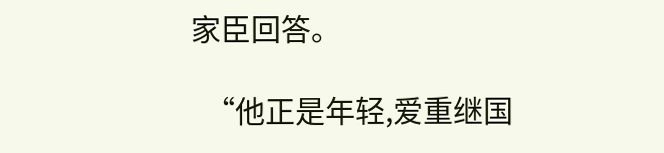家臣回答。

  “他正是年轻,爱重继国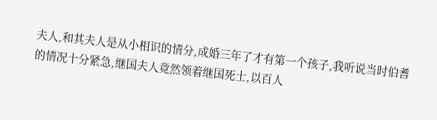夫人,和其夫人是从小相识的情分,成婚三年了才有第一个孩子,我听说当时伯耆的情况十分紧急,继国夫人竟然领着继国死士,以百人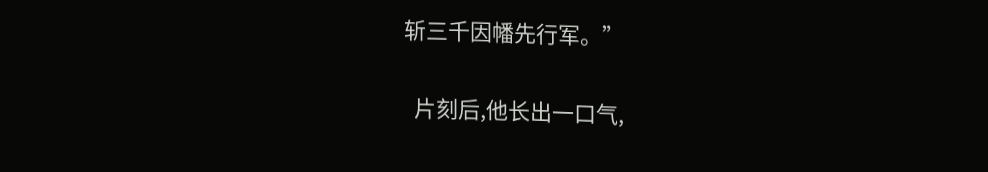斩三千因幡先行军。”

  片刻后,他长出一口气,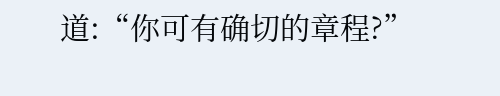道:“你可有确切的章程?”